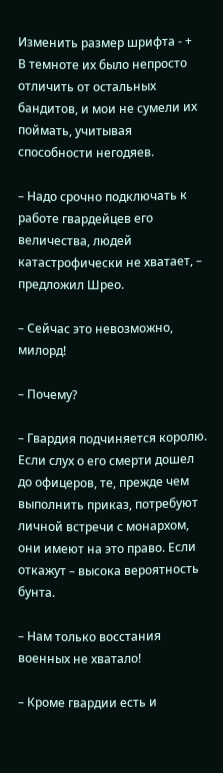Изменить размер шрифта - +
В темноте их было непросто отличить от остальных бандитов, и мои не сумели их поймать, учитывая способности негодяев.

– Надо срочно подключать к работе гвардейцев его величества, людей катастрофически не хватает, – предложил Шрео.

– Сейчас это невозможно, милорд!

– Почему?

– Гвардия подчиняется королю. Если слух о его смерти дошел до офицеров, те, прежде чем выполнить приказ, потребуют личной встречи с монархом, они имеют на это право. Если откажут – высока вероятность бунта.

– Нам только восстания военных не хватало!

– Кроме гвардии есть и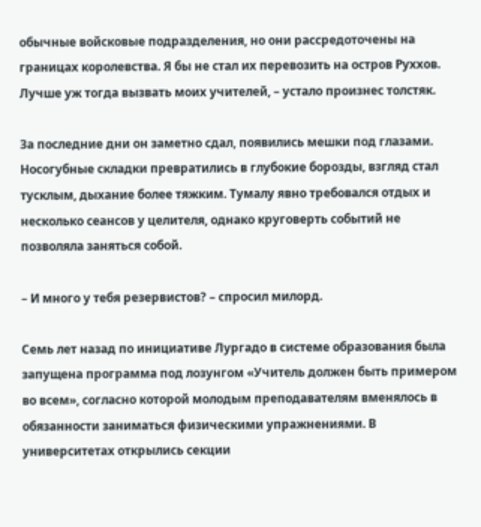обычные войсковые подразделения, но они рассредоточены на границах королевства. Я бы не стал их перевозить на остров Руххов. Лучше уж тогда вызвать моих учителей, – устало произнес толстяк.

За последние дни он заметно сдал, появились мешки под глазами. Носогубные складки превратились в глубокие борозды, взгляд стал тусклым, дыхание более тяжким. Тумалу явно требовался отдых и несколько сеансов у целителя, однако круговерть событий не позволяла заняться собой.

– И много у тебя резервистов? – спросил милорд.

Семь лет назад по инициативе Лургадо в системе образования была запущена программа под лозунгом «Учитель должен быть примером во всем», согласно которой молодым преподавателям вменялось в обязанности заниматься физическими упражнениями. В университетах открылись секции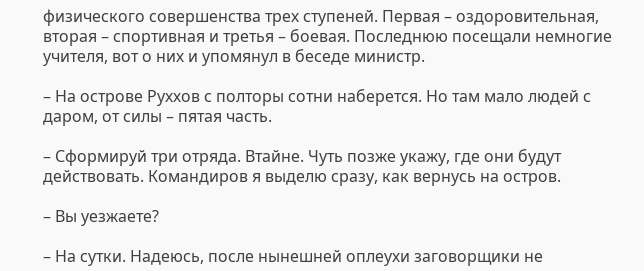физического совершенства трех ступеней. Первая – оздоровительная, вторая – спортивная и третья – боевая. Последнюю посещали немногие учителя, вот о них и упомянул в беседе министр.

– На острове Руххов с полторы сотни наберется. Но там мало людей с даром, от силы – пятая часть.

– Сформируй три отряда. Втайне. Чуть позже укажу, где они будут действовать. Командиров я выделю сразу, как вернусь на остров.

– Вы уезжаете?

– На сутки. Надеюсь, после нынешней оплеухи заговорщики не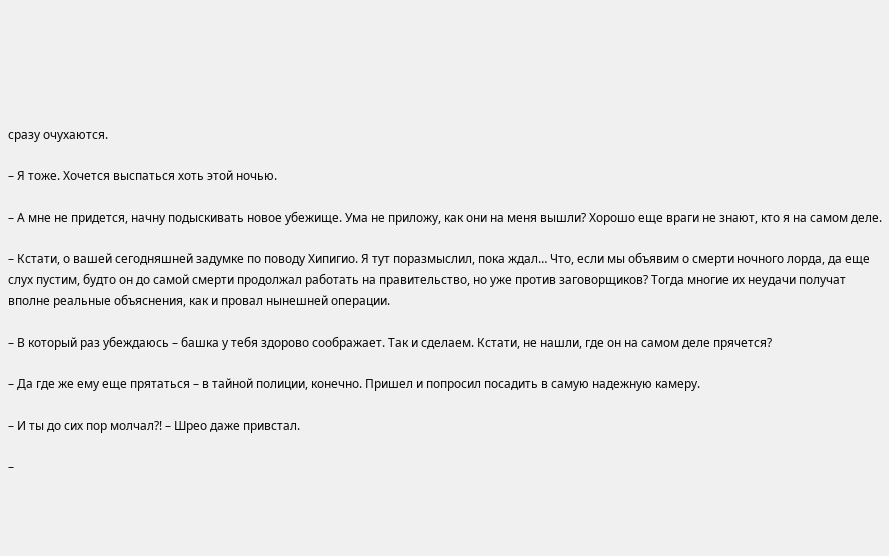сразу очухаются.

– Я тоже. Хочется выспаться хоть этой ночью.

– А мне не придется, начну подыскивать новое убежище. Ума не приложу, как они на меня вышли? Хорошо еще враги не знают, кто я на самом деле.

– Кстати, о вашей сегодняшней задумке по поводу Хипигио. Я тут поразмыслил, пока ждал… Что, если мы объявим о смерти ночного лорда, да еще слух пустим, будто он до самой смерти продолжал работать на правительство, но уже против заговорщиков? Тогда многие их неудачи получат вполне реальные объяснения, как и провал нынешней операции.

– В который раз убеждаюсь – башка у тебя здорово соображает. Так и сделаем. Кстати, не нашли, где он на самом деле прячется?

– Да где же ему еще прятаться – в тайной полиции, конечно. Пришел и попросил посадить в самую надежную камеру.

– И ты до сих пор молчал?! – Шрео даже привстал.

–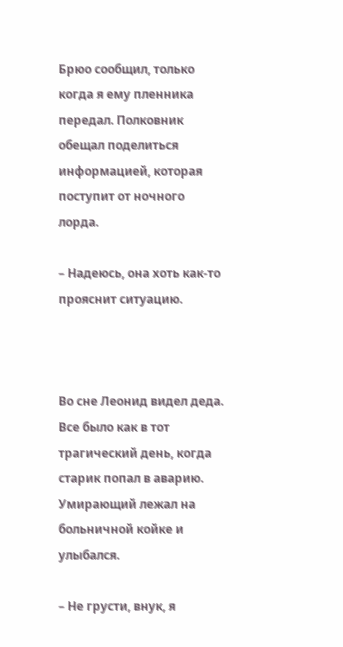Брюо сообщил, только когда я ему пленника передал. Полковник обещал поделиться информацией, которая поступит от ночного лорда.

– Надеюсь, она хоть как-то прояснит ситуацию.



Во сне Леонид видел деда. Все было как в тот трагический день, когда старик попал в аварию. Умирающий лежал на больничной койке и улыбался.

– Не грусти, внук, я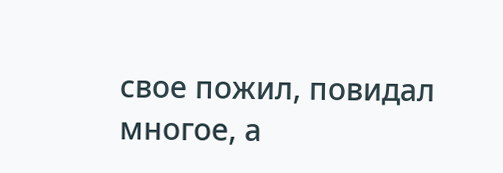свое пожил, повидал многое, а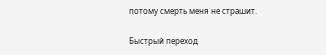потому смерть меня не страшит.

Быстрый переход